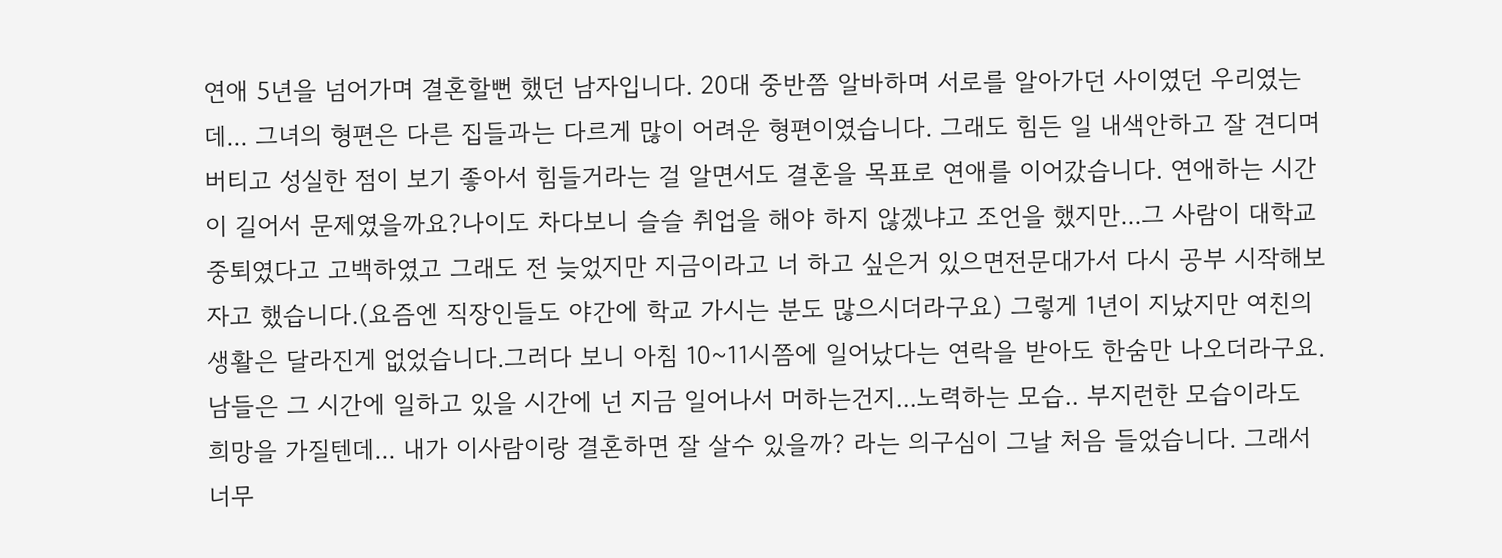연애 5년을 넘어가며 결혼할뻔 했던 남자입니다. 20대 중반쯤 알바하며 서로를 알아가던 사이였던 우리였는데... 그녀의 형편은 다른 집들과는 다르게 많이 어려운 형편이였습니다. 그래도 힘든 일 내색안하고 잘 견디며 버티고 성실한 점이 보기 좋아서 힘들거라는 걸 알면서도 결혼을 목표로 연애를 이어갔습니다. 연애하는 시간이 길어서 문제였을까요?나이도 차다보니 슬슬 취업을 해야 하지 않겠냐고 조언을 했지만...그 사람이 대학교 중퇴였다고 고백하였고 그래도 전 늦었지만 지금이라고 너 하고 싶은거 있으면전문대가서 다시 공부 시작해보자고 했습니다.(요즘엔 직장인들도 야간에 학교 가시는 분도 많으시더라구요) 그렇게 1년이 지났지만 여친의 생활은 달라진게 없었습니다.그러다 보니 아침 10~11시쯤에 일어났다는 연락을 받아도 한숨만 나오더라구요.남들은 그 시간에 일하고 있을 시간에 넌 지금 일어나서 머하는건지...노력하는 모습.. 부지런한 모습이라도 희망을 가질텐데... 내가 이사람이랑 결혼하면 잘 살수 있을까? 라는 의구심이 그날 처음 들었습니다. 그래서 너무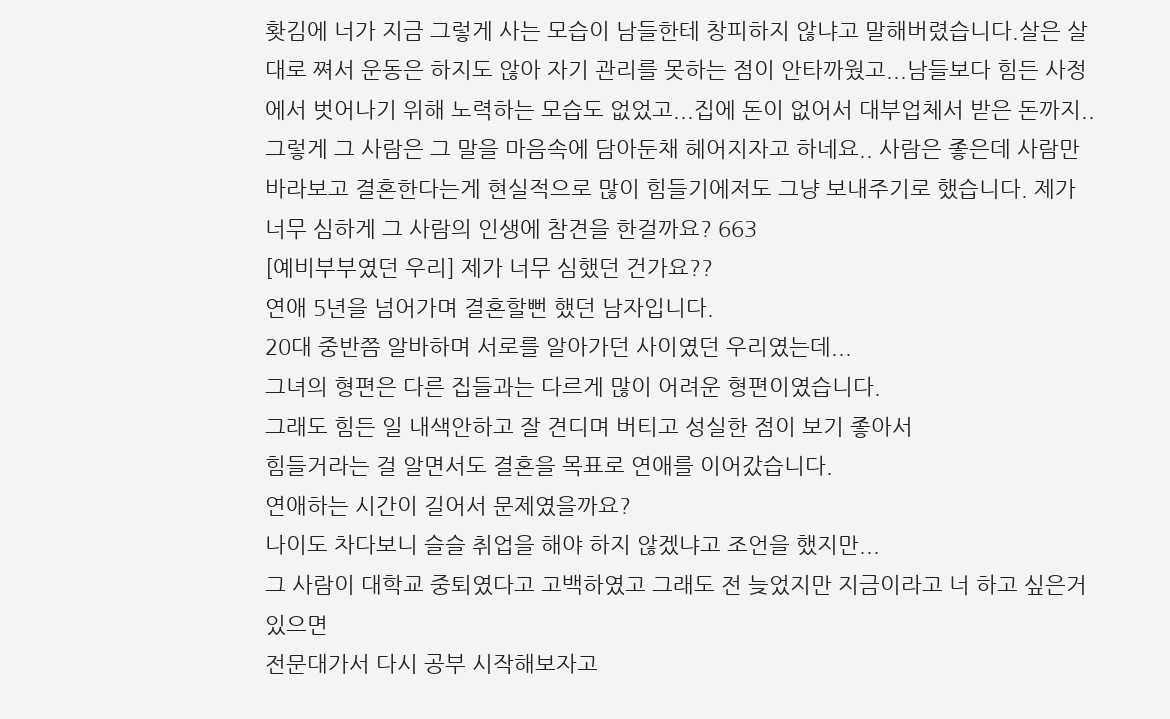홧김에 너가 지금 그렇게 사는 모습이 남들한테 창피하지 않냐고 말해버렸습니다.살은 살대로 쪄서 운동은 하지도 않아 자기 관리를 못하는 점이 안타까웠고...남들보다 힘든 사정에서 벗어나기 위해 노력하는 모습도 없었고...집에 돈이 없어서 대부업체서 받은 돈까지.. 그렇게 그 사람은 그 말을 마음속에 담아둔채 헤어지자고 하네요.. 사람은 좋은데 사람만 바라보고 결혼한다는게 현실적으로 많이 힘들기에저도 그냥 보내주기로 했습니다. 제가 너무 심하게 그 사람의 인생에 참견을 한걸까요? 663
[예비부부였던 우리] 제가 너무 심했던 건가요??
연애 5년을 넘어가며 결혼할뻔 했던 남자입니다.
20대 중반쯤 알바하며 서로를 알아가던 사이였던 우리였는데...
그녀의 형편은 다른 집들과는 다르게 많이 어려운 형편이였습니다.
그래도 힘든 일 내색안하고 잘 견디며 버티고 성실한 점이 보기 좋아서
힘들거라는 걸 알면서도 결혼을 목표로 연애를 이어갔습니다.
연애하는 시간이 길어서 문제였을까요?
나이도 차다보니 슬슬 취업을 해야 하지 않겠냐고 조언을 했지만...
그 사람이 대학교 중퇴였다고 고백하였고 그래도 전 늦었지만 지금이라고 너 하고 싶은거 있으면
전문대가서 다시 공부 시작해보자고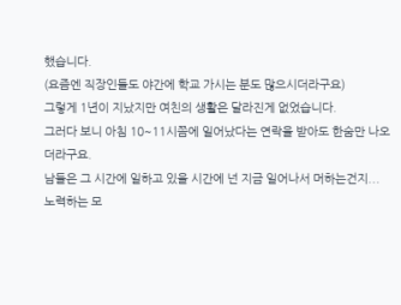했습니다.
(요즘엔 직장인들도 야간에 학교 가시는 분도 많으시더라구요)
그렇게 1년이 지났지만 여친의 생활은 달라진게 없었습니다.
그러다 보니 아침 10~11시쯤에 일어났다는 연락을 받아도 한숨만 나오더라구요.
남들은 그 시간에 일하고 있을 시간에 넌 지금 일어나서 머하는건지...
노력하는 모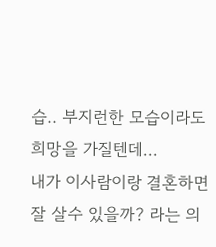습.. 부지런한 모습이라도 희망을 가질텐데...
내가 이사람이랑 결혼하면 잘 살수 있을까? 라는 의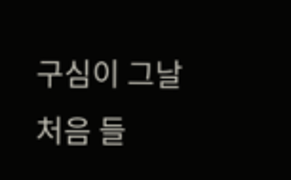구심이 그날 처음 들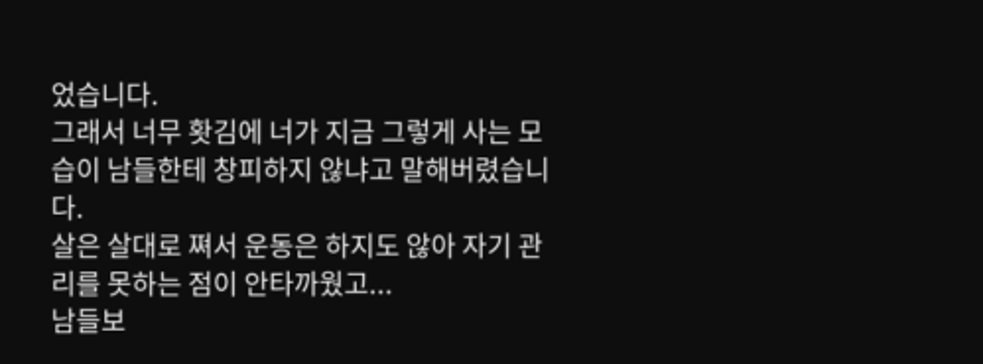었습니다.
그래서 너무 홧김에 너가 지금 그렇게 사는 모습이 남들한테 창피하지 않냐고 말해버렸습니다.
살은 살대로 쪄서 운동은 하지도 않아 자기 관리를 못하는 점이 안타까웠고...
남들보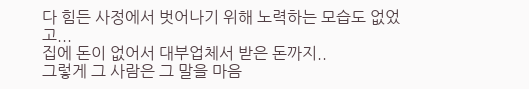다 힘든 사정에서 벗어나기 위해 노력하는 모습도 없었고...
집에 돈이 없어서 대부업체서 받은 돈까지..
그렇게 그 사람은 그 말을 마음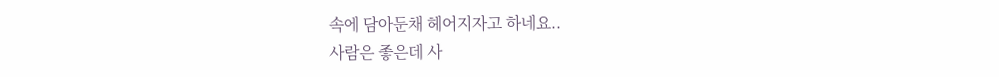속에 담아둔채 헤어지자고 하네요..
사람은 좋은데 사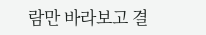람만 바라보고 결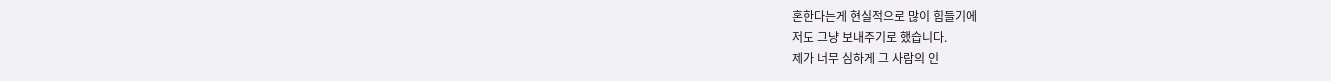혼한다는게 현실적으로 많이 힘들기에
저도 그냥 보내주기로 했습니다.
제가 너무 심하게 그 사람의 인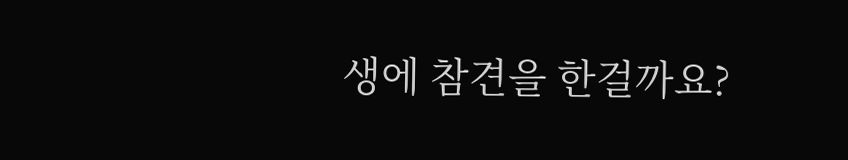생에 참견을 한걸까요?